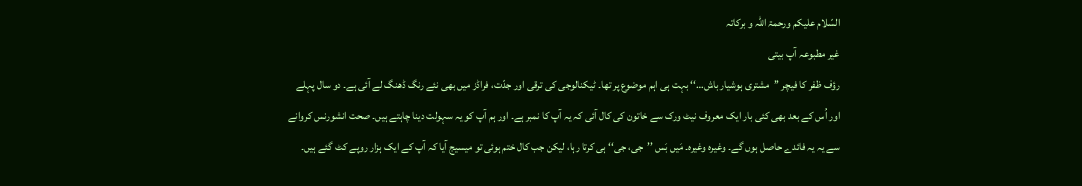السّلام علیکم ورحمۃ اللہ و برکاتہ
غیر مطبوعہ آپ بیتی
رؤف ظفر کا فیچر ’’مشتری ہوشیار باش…‘‘ بہت ہی اہم موضوع پر تھا۔ ٹیکنالوجی کی ترقی اور جدّت، فراڈز میں بھی نئے رنگ ڈھنگ لے آئی ہے۔ دو سال پہلے اور اُس کے بعد بھی کئی بار ایک معروف نیٹ ورک سے خاتون کی کال آئی کہ یہ آپ کا نمبر ہے۔ اور ہم آپ کو یہ سہولت دینا چاہتے ہیں۔ صحت انشورنس کروانے سے یہ یہ فائدے حاصل ہوں گے۔ وغیرہ وغیرہ۔ مَیں بَس ’’جی، جی‘‘ ہی کرتا رہا، لیکن جب کال ختم ہوئی تو میسیج آیا کہ آپ کے ایک ہزار روپے کٹ گئے ہیں۔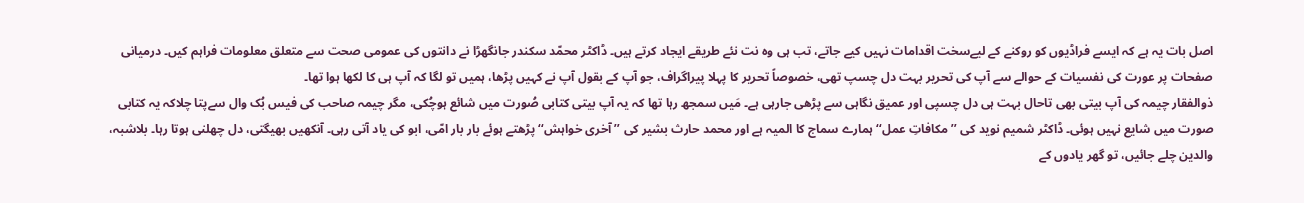اصل بات یہ ہے کہ ایسے فراڈیوں کو روکنے کے لیےسخت اقدامات نہیں کیے جاتے، تب ہی وہ نت نئے طریقے ایجاد کرتے ہیں۔ ڈاکٹر محمّد سکندر جانگھڑا نے دانتوں کی عمومی صحت سے متعلق معلومات فراہم کیں۔ درمیانی صفحات پر عورت کی نفسیات کے حوالے سے آپ کی تحریر بہت دل چسپ تھی، خصوصاً تحریر کا پہلا پیراگراف، جو آپ کے بقول آپ نے کہیں پڑھا، ہمیں تو لگا کہ آپ ہی کا لکھا ہوا تھا۔
ذوالفقار چیمہ کی آپ بیتی بھی تاحال بہت ہی دل چسپی اور عمیق نگاہی سے پڑھی جارہی ہے۔ مَیں سمجھ رہا تھا کہ یہ آپ بیتی کتابی صُورت میں شائع ہوچُکی، مگر چیمہ صاحب کی فیس بُک وال سےپتا چلاکہ یہ کتابی صورت میں شایع نہیں ہوئی۔ ڈاکٹر شمیم نوید کی ’’مکافاتِ عمل‘‘ ہمارے سماج کا المیہ ہے اور محمد حارث بشیر کی ’’آخری خواہش‘‘ پڑھتے ہوئے بار بار امّی، ابو کی یاد آتی رہی۔ آنکھیں بھیگتی، دل چھلنی ہوتا رہا۔ بلاشبہ، والدین چلے جائیں، تو گھر یادوں کے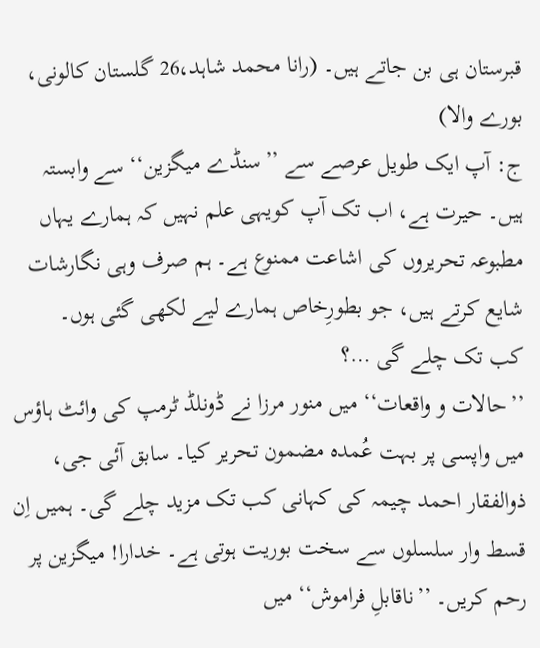قبرستان ہی بن جاتے ہیں۔ (رانا محمد شاہد،26 گلستان کالونی، بورے والا)
ج: آپ ایک طویل عرصے سے ’’سنڈے میگزین‘‘ سے وابستہ ہیں۔ حیرت ہے، اب تک آپ کویہی علم نہیں کہ ہمارے یہاں مطبوعہ تحریروں کی اشاعت ممنوع ہے۔ ہم صرف وہی نگارشات شایع کرتے ہیں، جو بطورِخاص ہمارے لیے لکھی گئی ہوں۔
کب تک چلے گی …؟
’’حالات و واقعات‘‘ میں منور مرزا نے ڈونلڈ ٹرمپ کی وائٹ ہاؤس میں واپسی پر بہت عُمدہ مضمون تحریر کیا۔ سابق آئی جی، ذوالفقار احمد چیمہ کی کہانی کب تک مزید چلے گی۔ ہمیں اِن قسط وار سلسلوں سے سخت بوریت ہوتی ہے۔ خدارا! میگزین پر رحم کریں۔ ’’ناقابلِ فراموش‘‘ میں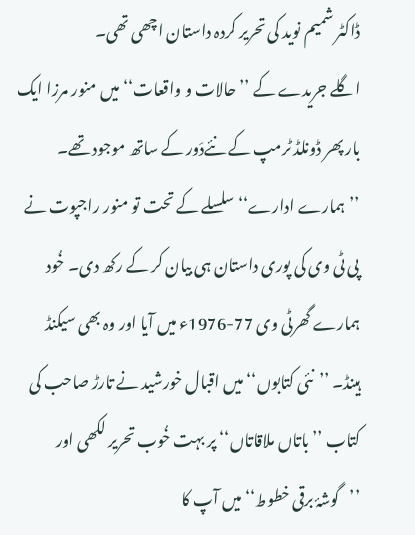ڈاکٹر شمیم نوید کی تحریر کردہ داستان اچھی تھی۔
اگلے جریدے کے ’’حالات و واقعات‘‘ میں منور مرزا ایک بار پھر ڈونلڈ ٹرمپ کے نئےدَور کے ساتھ موجود تھے۔ ’’ہمارے ادارے‘‘ سلسلے کے تحت تو منور راجپوت نے پی ٹی وی کی پوری داستان ہی بیان کر کے رکھ دی۔ خُود ہمارے گھرٹی وی 77-1976ء میں آیا اور وہ بھی سیکنڈ ہینڈ۔ ’’نئی کتابوں‘‘ میں اقبال خورشید نے تارڑ صاحب کی کتاب ’’باتاں ملاقاتاں‘‘ پر بہت خُوب تحریر لکھی اور ’’گوشۂ برقی خطوط‘‘ میں آپ کا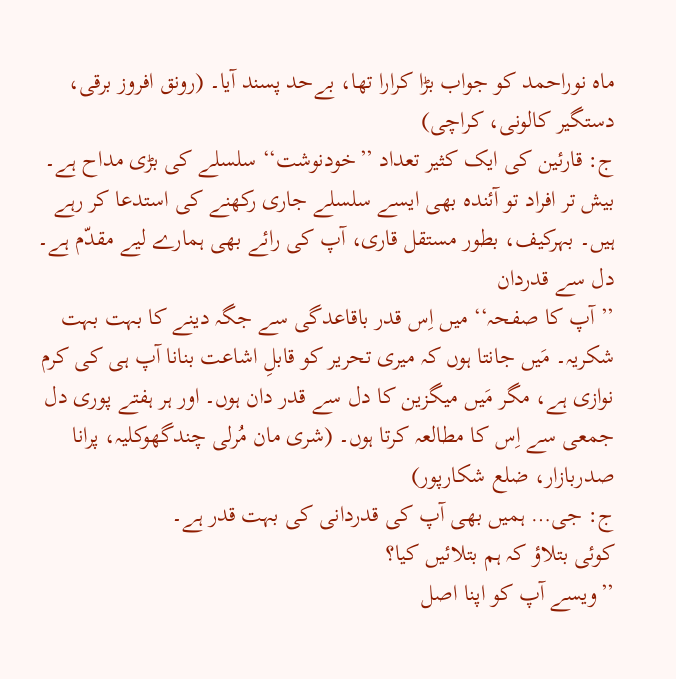ماہ نوراحمد کو جواب بڑا کرارا تھا، بےحد پسند آیا۔ (رونق افروز برقی، دستگیر کالونی، کراچی)
ج: قارئین کی ایک کثیر تعداد ’’خودنوشت‘‘ سلسلے کی بڑی مداح ہے۔ بیش تر افراد تو آئندہ بھی ایسے سلسلے جاری رکھنے کی استدعا کر رہے ہیں۔ بہرکیف، بطور مستقل قاری، آپ کی رائے بھی ہمارے لیے مقدّم ہے۔
دل سے قدردان
’’آپ کا صفحہ‘‘ میں اِس قدر باقاعدگی سے جگہ دینے کا بہت بہت شکریہ۔ مَیں جانتا ہوں کہ میری تحریر کو قابلِ اشاعت بنانا آپ ہی کی کرم نوازی ہے، مگر مَیں میگزین کا دل سے قدر دان ہوں۔ اور ہر ہفتے پوری دل جمعی سے اِس کا مطالعہ کرتا ہوں۔ (شری مان مُرلی چندگھوکلیہ، پرانا صدربازار، ضلع شکارپور)
ج: جی… ہمیں بھی آپ کی قدردانی کی بہت قدر ہے۔
کوئی بتلاؤ کہ ہم بتلائیں کیا؟
’’ویسے آپ کو اپنا اصل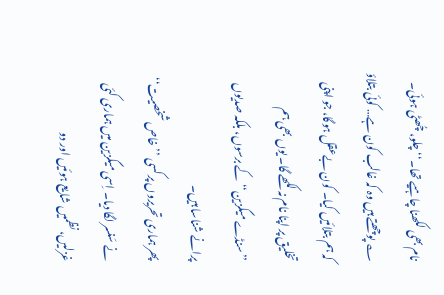نام بھی لکھنا چاہیے تھا۔‘‘ چلو، چُھٹی ہوئی۔ ؎ پوچھتے ہیں وہ کہ غالب کون ہے… کوئی بتلاؤ کہ ہم بتلائیں کیا۔ کون بےعقل ہوگا، جو اپنی تخلیق پر اپنا نام نہ لکھے گا۔ یوں بھی ہم ’’سنڈے میگزین‘‘ کے برسوں، بلکہ صدیوں پرانے شناسا ہیں۔
پھر ہماری تحریروں پر کسی ’’خاص شخصیت‘‘ نے سَنسر لگا دیا۔ اِسی میگزین میں ہماری کئی غزلیں، نظمیں شایع ہوئیں اور دو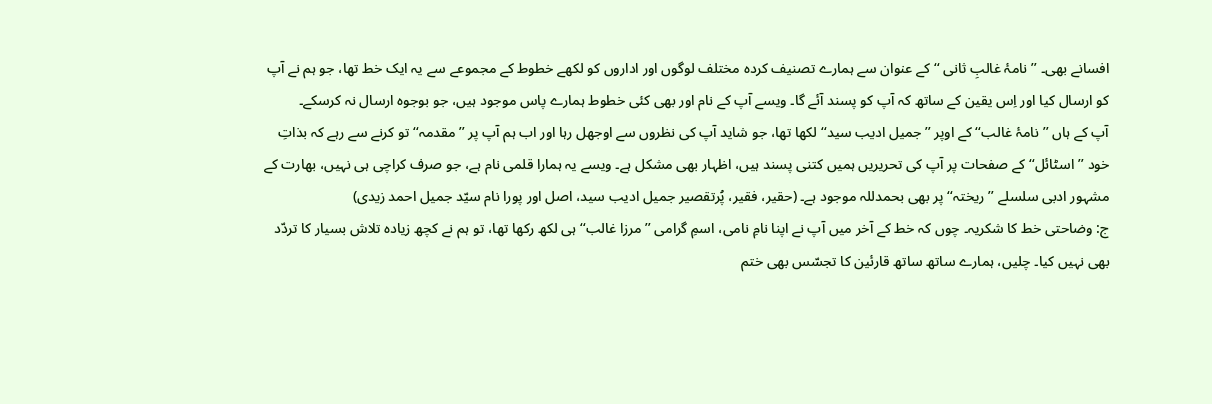افسانے بھی۔ ’’نامۂ غالبِ ثانی ‘‘ کے عنوان سے ہمارے تصنیف کردہ مختلف لوگوں اور اداروں کو لکھے خطوط کے مجموعے سے یہ ایک خط تھا، جو ہم نے آپ کو ارسال کیا اور اِس یقین کے ساتھ کہ آپ کو پسند آئے گا۔ ویسے آپ کے نام اور بھی کئی خطوط ہمارے پاس موجود ہیں، جو بوجوہ ارسال نہ کرسکے۔
آپ کے ہاں ’’نامۂ غالب‘‘ کے اوپر ’’جمیل ادیب سید‘‘ لکھا تھا، جو شاید آپ کی نظروں سے اوجھل رہا اور اب ہم آپ پر ’’مقدمہ‘‘ تو کرنے سے رہے کہ بذاتِ خود ’’اسٹائل‘‘ کے صفحات پر آپ کی تحریریں ہمیں کتنی پسند ہیں، اظہار بھی مشکل ہے۔ ویسے یہ ہمارا قلمی نام ہے، جو صرف کراچی ہی نہیں، بھارت کے مشہور ادبی سلسلے ’’ریختہ‘‘ پر بھی بحمدللہ موجود ہے۔ (حقیر، فقیر، پُرتقصیر جمیل ادیب سید، اصل اور پورا نام سیّد جمیل احمد زیدی)
ج: وضاحتی خط کا شکریہ۔ چوں کہ خط کے آخر میں آپ نے اپنا نامِ نامی، اسمِ گرامی ’’مرزا غالب‘‘ ہی لکھ رکھا تھا، تو ہم نے کچھ زیادہ تلاش بسیار کا تردّد بھی نہیں کیا۔ چلیں، ہمارے ساتھ ساتھ قارئین کا تجسّس بھی ختم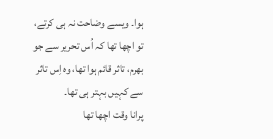ہوا۔ ویسے وضاحت نہ ہی کرتے، تو اچھا تھا کہ اُس تحریر سے جو بھرم، تاثر قائم ہوا تھا، وہ اِس تاثر سے کہیں بہتر ہی تھا۔
پرانا وقت اچھا تھا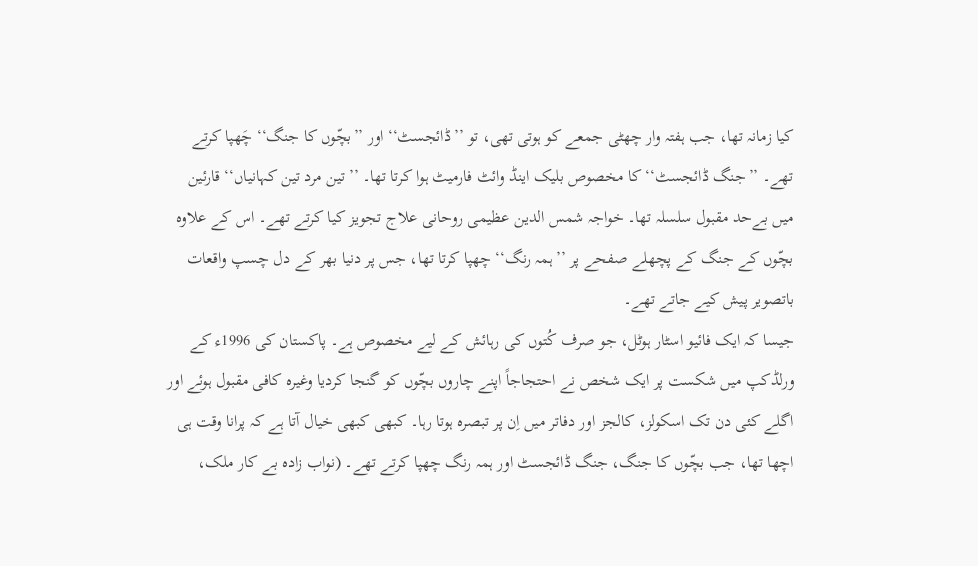کیا زمانہ تھا، جب ہفتہ وار چھٹی جمعے کو ہوتی تھی، تو ’’ڈائجسٹ‘‘ اور ’’بچّوں کا جنگ‘‘ چَھپا کرتے تھے۔ ’’جنگ ڈائجسٹ‘‘ کا مخصوص بلیک اینڈ وائٹ فارمیٹ ہوا کرتا تھا۔ ’’تین مرد تین کہانیاں‘‘ قارئین میں بےحد مقبول سلسلہ تھا۔ خواجہ شمس الدین عظیمی روحانی علاج تجویز کیا کرتے تھے۔ اس کے علاوہ بچّوں کے جنگ کے پچھلے صفحے پر ’’ہمہ رنگ‘‘ چھپا کرتا تھا، جس پر دنیا بھر کے دل چسپ واقعات باتصویر پیش کیے جاتے تھے۔
جیسا کہ ایک فائیو اسٹار ہوٹل، جو صرف کُتوں کی رہائش کے لیے مخصوص ہے۔ پاکستان کی 1996ء کے ورلڈکپ میں شکست پر ایک شخص نے احتجاجاً اپنے چاروں بچّوں کو گنجا کردیا وغیرہ کافی مقبول ہوئے اور اگلے کئی دن تک اسکولز، کالجز اور دفاتر میں اِن پر تبصرہ ہوتا رہا۔ کبھی کبھی خیال آتا ہے کہ پرانا وقت ہی اچھا تھا، جب بچّوں کا جنگ، جنگ ڈائجسٹ اور ہمہ رنگ چھپا کرتے تھے۔ (نواب زادہ بے کار ملک،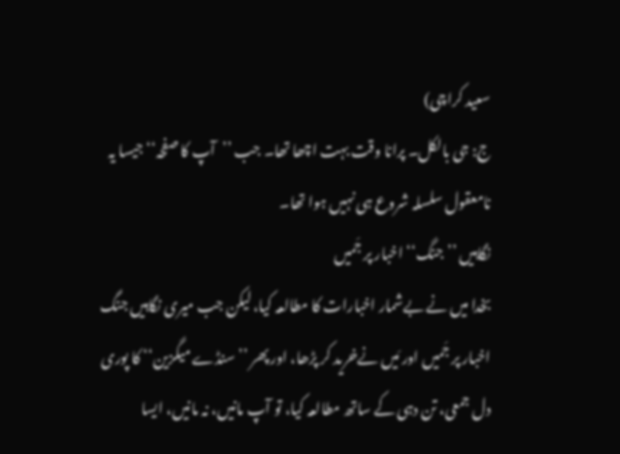سعید کراچی)
ج: جی بالکل۔ پرانا وقت بہت اچھا تھا۔ جب ’’آپ کا صفحہ‘‘ جیسا یہ نامعقول سلسلہ شروع ہی نہیں ہوا تھا۔
نگاہیں ’’جنگ‘‘ اخبار پر جَمیں
بخدا میں نے بےشمار اخبارات کا مطالعہ کیا، لیکن جب میری نگاہیں جنگ اخبار پر جَمیں اور مَیں نےخرید کر پڑھا، اور پھر ’’سنڈے میگزین‘‘ کا پوری دل جمعی، تن دہی کے ساتھ مطالعہ کیا، تو آپ مانیں، نہ مانیں، ایسا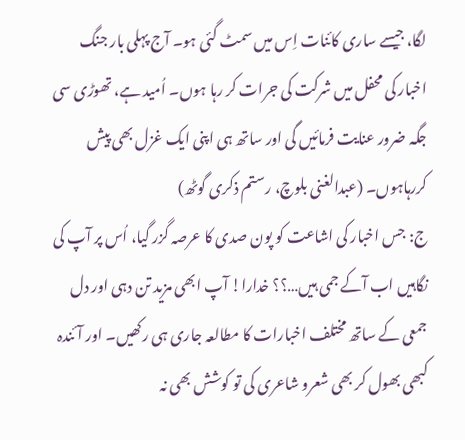لگا، جیسے ساری کائنات اِس میں سمٹ گئی ہو۔ آج پہلی بار جنگ اخبار کی محفل میں شرکت کی جرات کر رہا ہوں۔ اُمید ہے، تھوڑی سی جگہ ضرور عنایت فرمائیں گی اور ساتھ ہی اپنی ایک غزل بھی پیش کررہاہوں۔ (عبدالغنی بلوچ، رستم ذکری گوٹھ)
ج: جس اخبار کی اشاعت کو پون صدی کا عرصہ گزر گیا، اُس پر آپ کی نگاہیں اب آکے جمی ہیں…؟؟ خدارا! آپ ابھی مزید تن دہی اور دل جمعی کے ساتھ مختلف اخبارات کا مطالعہ جاری ہی رکھیں۔ اور آئندہ کبھی بھول کر بھی شعرو شاعری کی تو کوشش بھی نہ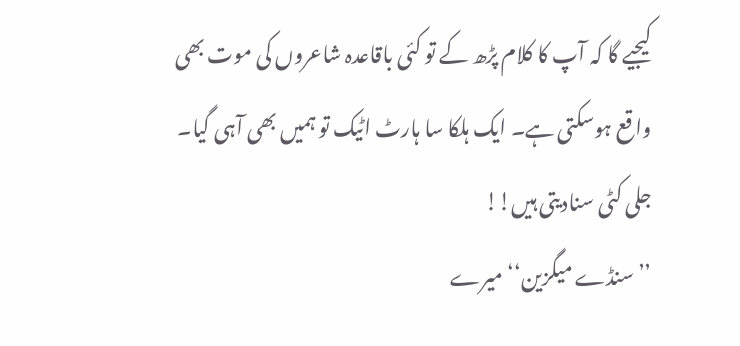کیجیے گا کہ آپ کا کلام پڑھ کے تو کئی باقاعدہ شاعروں کی موت بھی واقع ہوسکتی ہے۔ ایک ہلکا سا ہارٹ اٹیک تو ہمیں بھی آہی گیا۔
جلی کٹی سنادیتی ہیں!!
’’سنڈے میگزین‘‘ میرے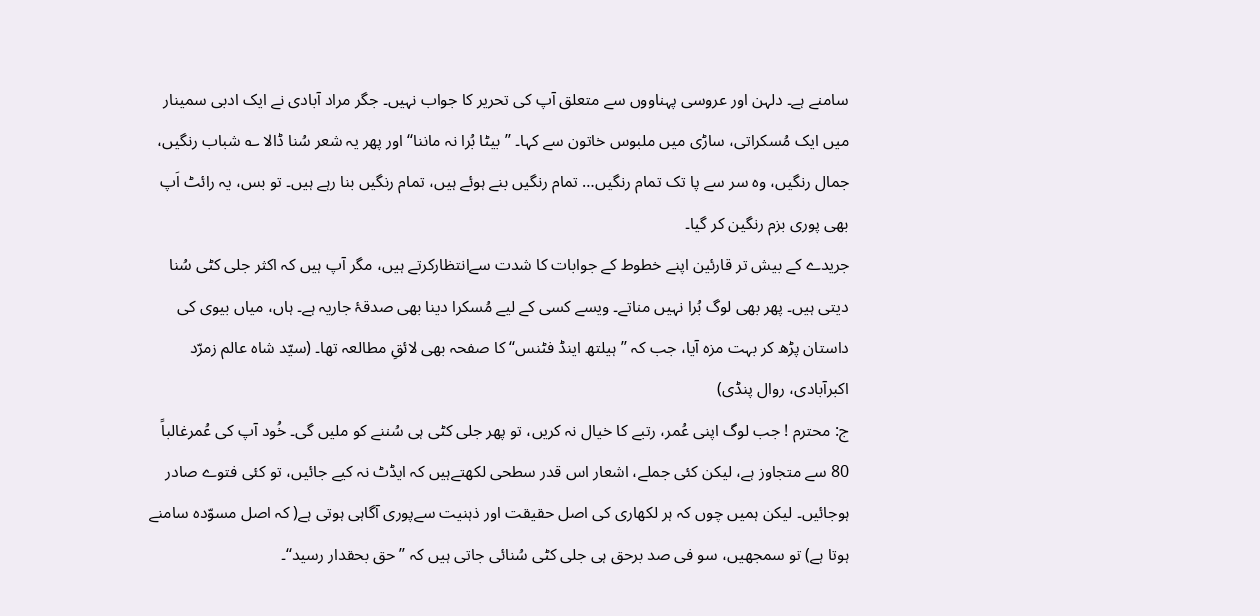سامنے ہے۔ دلہن اور عروسی پہناووں سے متعلق آپ کی تحریر کا جواب نہیں۔ جگر مراد آبادی نے ایک ادبی سمینار میں ایک مُسکراتی، ساڑی میں ملبوس خاتون سے کہا۔ ’’بیٹا بُرا نہ ماننا‘‘ اور پھر یہ شعر سُنا ڈالا ؎ شباب رنگیں، جمال رنگیں، وہ سر سے پا تک تمام رنگیں… تمام رنگیں بنے ہوئے ہیں، تمام رنگیں بنا رہے ہیں۔ تو بس، یہ رائٹ اَپ بھی پوری بزم رنگین کر گیا۔
جریدے کے بیش تر قارئین اپنے خطوط کے جوابات کا شدت سےانتظارکرتے ہیں، مگر آپ ہیں کہ اکثر جلی کٹی سُنا دیتی ہیں۔ پھر بھی لوگ بُرا نہیں مناتے۔ ویسے کسی کے لیے مُسکرا دینا بھی صدقۂ جاریہ ہے۔ ہاں، میاں بیوی کی داستان پڑھ کر بہت مزہ آیا، جب کہ ’’ہیلتھ اینڈ فٹنس‘‘ کا صفحہ بھی لائقِ مطالعہ تھا۔ (سیّد شاہ عالم زمرّد اکبرآبادی، روال پنڈی)
ج: محترم ! جب لوگ اپنی عُمر، رتبے کا خیال نہ کریں، تو پھر جلی کٹی ہی سُننے کو ملیں گی۔ خُود آپ کی عُمرغالباً 80 سے متجاوز ہے، لیکن کئی جملے، اشعار اس قدر سطحی لکھتےہیں کہ ایڈٹ نہ کیے جائیں، تو کئی فتوے صادر ہوجائیں۔ لیکن ہمیں چوں کہ ہر لکھاری کی اصل حقیقت اور ذہنیت سےپوری آگاہی ہوتی ہے( کہ اصل مسوّدہ سامنے ہوتا ہے) تو سمجھیں، سو فی صد برحق ہی جلی کٹی سُنائی جاتی ہیں کہ ’’حق بحقدار رسید‘‘۔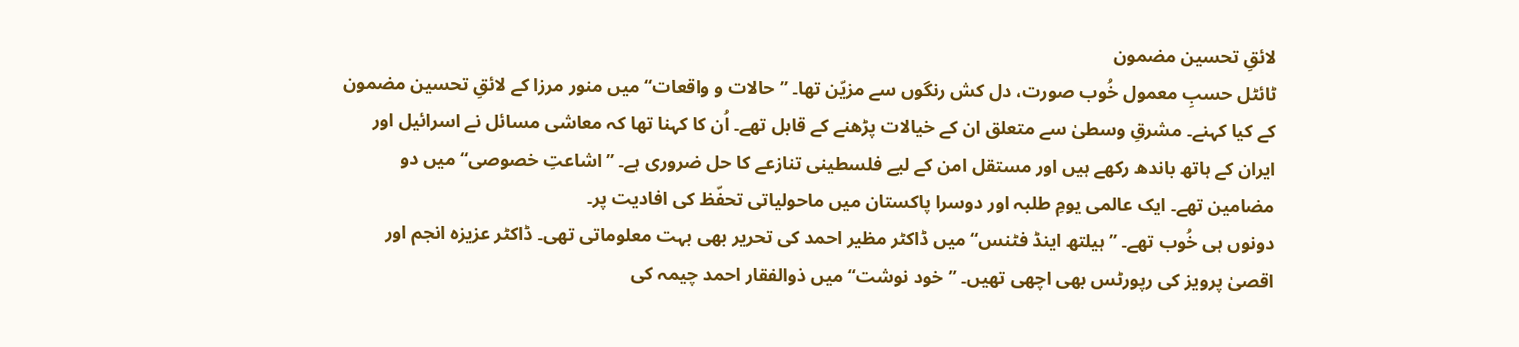لائقِ تحسین مضمون
ٹائٹل حسبِ معمول خُوب صورت، دل کش رنگوں سے مزیّن تھا۔ ’’حالات و واقعات‘‘ میں منور مرزا کے لائقِ تحسین مضمون کے کیا کہنے۔ مشرقِ وسطیٰ سے متعلق ان کے خیالات پڑھنے کے قابل تھے۔ اُن کا کہنا تھا کہ معاشی مسائل نے اسرائیل اور ایران کے ہاتھ باندھ رکھے ہیں اور مستقل امن کے لیے فلسطینی تنازعے کا حل ضروری ہے۔ ’’اشاعتِ خصوصی‘‘ میں دو مضامین تھے۔ ایک عالمی یومِ طلبہ اور دوسرا پاکستان میں ماحولیاتی تحفّظ کی افادیت پر۔
دونوں ہی خُوب تھے۔ ’’ہیلتھ اینڈ فٹنس‘‘ میں ڈاکٹر مظیر احمد کی تحریر بھی بہت معلوماتی تھی۔ ڈاکٹر عزیزہ انجم اور اقصیٰ پرویز کی رپورٹس بھی اچھی تھیں۔ ’’خود نوشت‘‘ میں ذوالفقار احمد چیمہ کی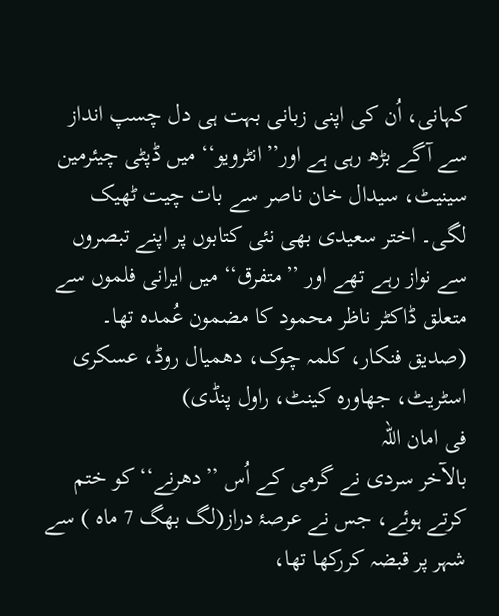کہانی، اُن کی اپنی زبانی بہت ہی دل چسپ انداز سے آگے بڑھ رہی ہے اور’’انٹرویو‘‘ میں ڈپٹی چیئرمین سینیٹ، سیدال خان ناصر سے بات چیت ٹھیک لگی۔ اختر سعیدی بھی نئی کتابوں پر اپنے تبصروں سے نواز رہے تھے اور ’’متفرق‘‘ میں ایرانی فلموں سے متعلق ڈاکٹر ناظر محمود کا مضمون عُمدہ تھا۔ (صدیق فنکار، کلمہ چوک، دھمیال روڈ، عسکری اسٹریٹ، جھاورہ کینٹ، راول پنڈی)
فی امان اللہ
بالآخر سردی نے گرمی کے اُس ’’دھرنے‘‘ کو ختم کرتے ہوئے، جس نے عرصۂ دراز(لگ بھگ 7 ماہ ) سے شہر پر قبضہ کررکھا تھا،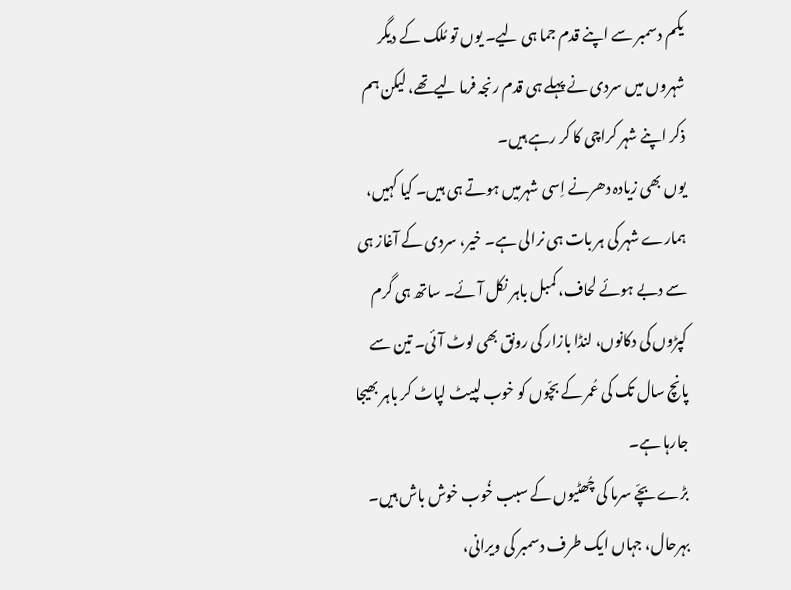یکم دسمبر سے اپنے قدم جما ہی لیے۔ یوں تو مُلک کے دیگر شہروں میں سردی نے پہلے ہی قدم رنجہ فرما لیےتھے، لیکن ہم ذکر اپنے شہر کراچی کا کر رہے ہیں۔
یوں بھی زیادہ دھرنے اِسی شہرمیں ہوتے ہی ہیں۔ کیا کہیں، ہمارے شہر کی ہر بات ہی نرالی ہے۔ خیر، سردی کے آغاز ہی سے دبے ہوئے لحاف، کمبل باہر نکل آئے۔ ساتھ ہی گرم کپڑوں کی دکانوں، لنڈا بازار کی رونق بھی لوٹ آئی۔ تین سے پانچ سال تک کی عُمر کے بچّوں کو خوب لپیٹ لپاٹ کر باہر بھیجا جارہا ہے۔
بڑے بچّے سرما کی چُھٹیوں کے سبب خُوب خوش باش ہیں۔ بہرحال، جہاں ایک طرف دسمبر کی ویرانی،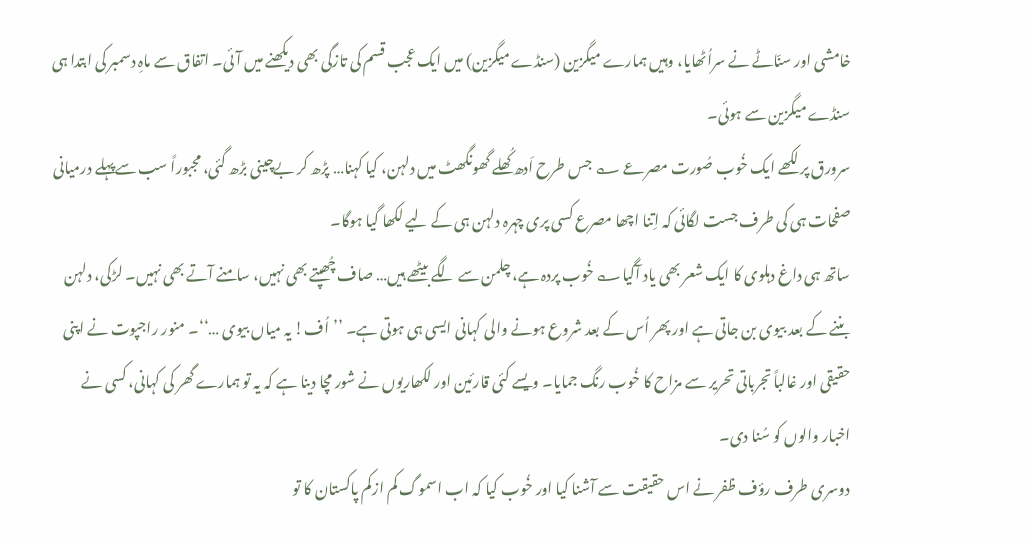خامشی اور سنّاٹے نے سراُٹھایا، وہیں ہمارے میگزین (سنڈے میگزین) میں ایک عجب قسم کی تازگی بھی دیکھنے میں آئی۔ اتفاق سے ماہِ دسمبر کی ابتدا ہی سنڈے میگزین سے ہوئی۔
سرورق پر لکھے ایک خُوب صُورت مصرعے ؎ جس طرح اَدھ کُھلے گھونگھٹ میں دلہن، کیا کہنا… پڑھ کر بےچینی بڑھ گئی، مجبوراً سب سےپہلے درمیانی صفحات ہی کی طرف جست لگائی کہ اِتنا اچھا مصرع کسی پری چہرہ دلہن ہی کے لیے لکھا گیا ہوگا۔
ساتھ ہی داغ دہلوی کا ایک شعر بھی یاد آگیا؎ خُوب پردہ ہے، چلمن سے لگے بیٹھے ہیں… صاف چُھپتے بھی نہیں، سامنے آتے بھی نہیں۔ لڑکی، دلہن بننے کے بعد بیوی بن جاتی ہے اور پھر اُس کے بعد شروع ہونے والی کہانی ایسی ہی ہوتی ہے۔ ’’اُف! یہ میاں بیوی …‘‘۔ منور راجپوت نے اپنی حقیقی اور غالباً تجرباتی تحریر سے مزاح کا خُوب رنگ جمایا۔ ویسے کئی قارئین اور لکھاریوں نے شور مچا دینا ہے کہ یہ تو ہمارے گھر کی کہانی، کسی نے اخبار والوں کو سُنا دی۔
دوسری طرف رؤف ظفر نے اس حقیقت سے آشنا کیا اور خُوب کیا کہ اب اسموگ کم ازکم پاکستان کا تو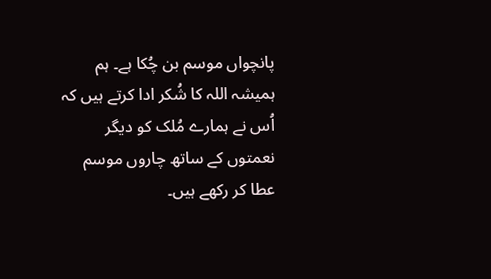پانچواں موسم بن چُکا ہے۔ ہم ہمیشہ اللہ کا شُکر ادا کرتے ہیں کہ اُس نے ہمارے مُلک کو دیگر نعمتوں کے ساتھ چاروں موسم عطا کر رکھے ہیں۔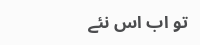تو اب اس نئے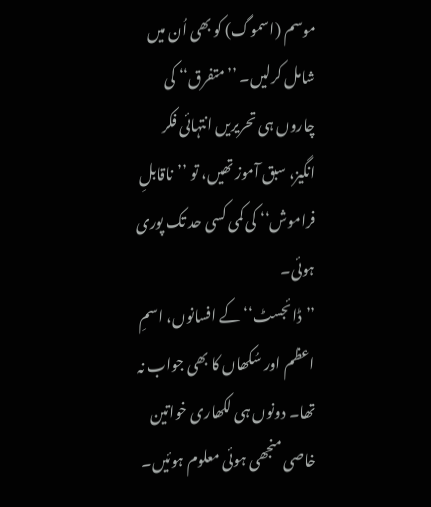موسم (اسموگ) کو بھی اُن میں شامل کرلیں۔ ’’متفرق‘‘ کی چاروں ہی تحریریں انتہائی فکر انگیز، سبق آموز تھیں، تو ’’ناقابلِ فراموش‘‘ کی کمی کسی حد تک پوری ہوئی۔
’’ڈائجسٹ‘‘ کے افسانوں، اسمِ اعظم اور سُکھاں کا بھی جواب نہ تھا۔ دونوں ہی لکھاری خواتین خاصی منجھی ہوئی معلوم ہوئیں۔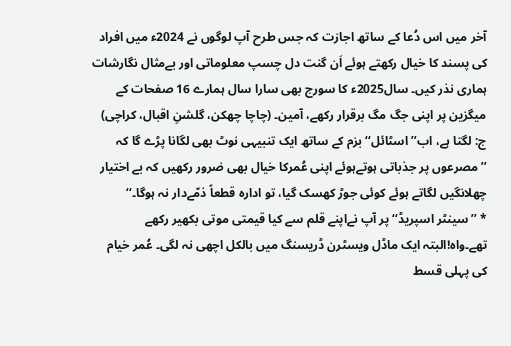آخر میں اس دُعا کے ساتھ اجازت کہ جس طرح آپ لوگوں نے 2024ء میں افراد کی پسند کا خیال رکھتے ہوئے اَن گنت دل چسپ معلوماتی اور بےمثال نگارشات ہماری نذر کیں۔ سال2025ء کا سورج بھی سارا سال ہمارے 16 صفحات کے میگزین پر اپنی جگ مگ برقرار رکھے، آمین۔ (چاچا چھکن، گلشنِ اقبال، کراچی)
ج: لگتا ہے، اب’’اسٹائل‘‘ بزم کے ساتھ ایک تنبیہی نوٹ بھی لگانا پڑے گا کہ ’’مصرعوں پر جذباتی ہوتےہوئے اپنی عُمرکا خیال بھی ضرور رکھیں کہ بے اختیار چھلانگیں لگاتے ہوئے کوئی جوڑ کھسک گیا، تو ادارہ قطعاً ذمّےدار نہ ہوگا۔‘‘
* ’’سینٹر اسپریڈ‘‘ پر آپ نےاپنے قلم سے کیا قیمتی موتی بکھیر رکھے تھے۔واہ!البتہ ایک ماڈل ویسٹرن ڈریسنگ میں بالکل اچھی نہ لگی۔ عُمر خیام کی پہلی قسط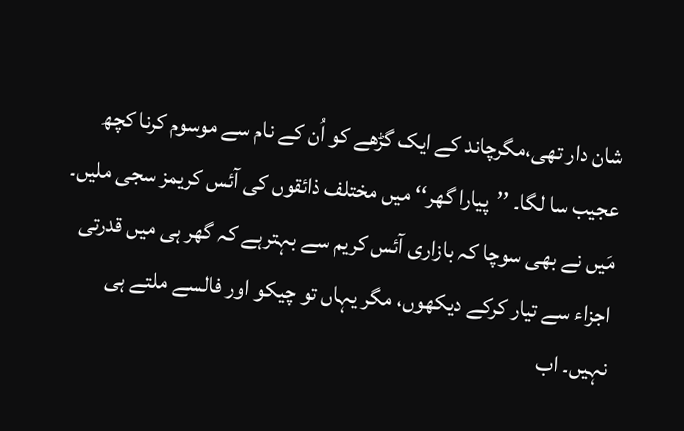شان دار تھی،مگرچاند کے ایک گڑھے کو اُن کے نام سے موسوم کرنا کچھ عجیب سا لگا۔ ’’پیارا گھر‘‘ میں مختلف ذائقوں کی آئس کریمز سجی ملیں۔ مَیں نے بھی سوچا کہ بازاری آئس کریم سے بہترہے کہ گھر ہی میں قدرتی اجزاء سے تیار کرکے دیکھوں، مگر یہاں تو چیکو اور فالسے ملتے ہی نہیں۔ اب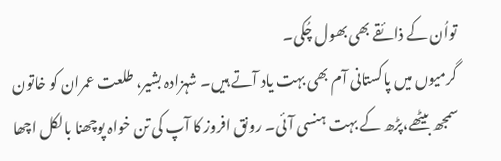تواُن کے ذائقے بھی بھول چُکی۔
گرمیوں میں پاکستانی آم بھی بہت یاد آتے ہیں۔ شہزادہ بشیر، طلعت عمران کو خاتون سمجھ بیٹھے،پڑھ کے بہت ہنسی آئی۔ رونق افروز کا آپ کی تن خواہ پوچھنا بالکل اچھا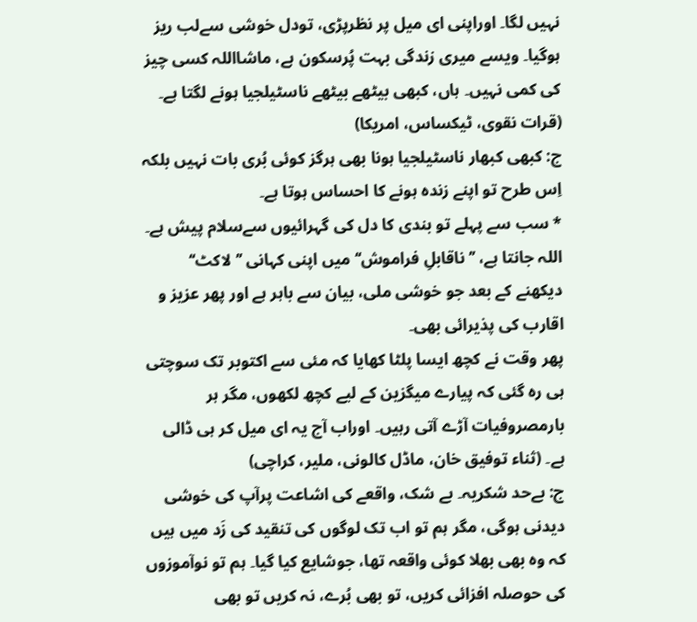نہیں لگا۔ اوراپنی ای میل پر نظرپڑی، تودل خوشی سےلب ریز ہوگیا۔ ویسے میری زندگی بہت پُرسکون ہے، ماشااللہ کسی چیز کی کمی نہیں۔ ہاں، کبھی بیٹھے بیٹھے ناسٹیلجیا ہونے لگتا ہے۔ (قرات نقوی، ٹیکساس، امریکا)
ج: کبھی کبھار ناسٹیلجیا ہونا بھی ہرگز کوئی بُری بات نہیں بلکہ اِس طرح تو اپنے زندہ ہونے کا احساس ہوتا ہے۔
* سب سے پہلے تو بندی کا دل کی گہرائیوں سےسلام پیش ہے۔ اللہ جانتا ہے، ’’ناقابلِ فراموش‘‘ میں اپنی کہانی ’’لاکٹ‘‘ دیکھنے کے بعد جو خوشی ملی، بیان سے باہر ہے اور پھر عزیز و اقارب کی پذیرائی بھی۔
پھر وقت نے کچھ ایسا پلٹا کھایا کہ مئی سے اکتوبر تک سوچتی ہی رہ گئی کہ پیارے میگزین کے لیے کچھ لکھوں، مگر ہر بارمصروفیات آڑے آتی رہیں۔ اوراب آج یہ ای میل کر ہی ڈالی ہے۔ (ثناء توفیق خان، ماڈل کالونی، ملیر، کراچی)
ج: بےحد شکریہ۔ بے شک، واقعے کی اشاعت پرآپ کی خوشی دیدنی ہوگی، مگر ہم تو اب تک لوگوں کی تنقید کی زَد میں ہیں کہ وہ بھی بھلا کوئی واقعہ تھا، جوشایع کیا گیا۔ ہم تو نوآموزوں کی حوصلہ افزائی کریں، تو بھی بُرے، نہ کریں تو بھی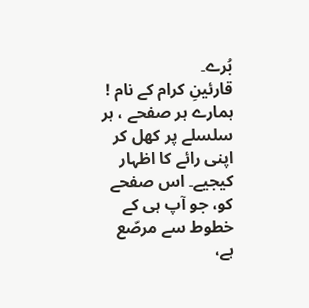بُرے۔
قارئینِ کرام کے نام !
ہمارے ہر صفحے ، ہر سلسلے پر کھل کر اپنی رائے کا اظہار کیجیے۔ اس صفحے کو، جو آپ ہی کے خطوط سے مرصّع ہے،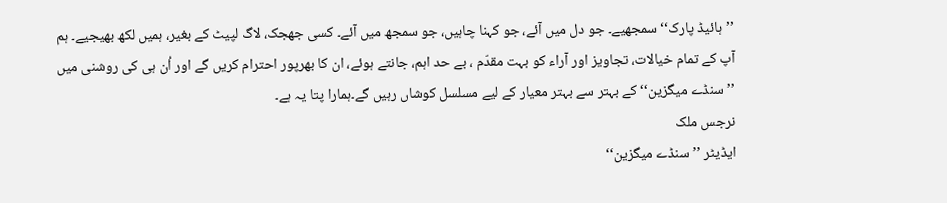’’ہائیڈ پارک‘‘ سمجھیے۔ جو دل میں آئے، جو کہنا چاہیں، جو سمجھ میں آئے۔ کسی جھجک، لاگ لپیٹ کے بغیر، ہمیں لکھ بھیجیے۔ ہم آپ کے تمام خیالات، تجاویز اور آراء کو بہت مقدّم ، بے حد اہم، جانتے ہوئے، ان کا بھرپور احترام کریں گے اور اُن ہی کی روشنی میں ’’سنڈے میگزین‘‘ کے بہتر سے بہتر معیار کے لیے مسلسل کوشاں رہیں گے۔ہمارا پتا یہ ہے۔
نرجس ملک
ایڈیٹر ’’ سنڈے میگزین‘‘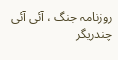روزنامہ جنگ ، آئی آئی چندریگر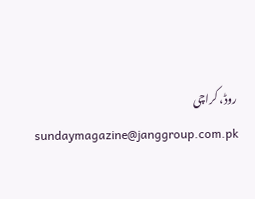روڈ، کراچی
sundaymagazine@janggroup.com.pk